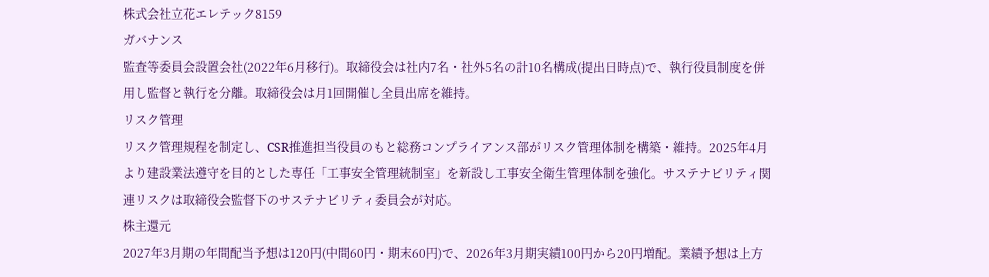株式会社立花エレテック8159
ガバナンス
監査等委員会設置会社(2022年6月移行)。取締役会は社内7名・社外5名の計10名構成(提出日時点)で、執行役員制度を併用し監督と執行を分離。取締役会は月1回開催し全員出席を維持。
リスク管理
リスク管理規程を制定し、CSR推進担当役員のもと総務コンプライアンス部がリスク管理体制を構築・維持。2025年4月より建設業法遵守を目的とした専任「工事安全管理統制室」を新設し工事安全衛生管理体制を強化。サステナビリティ関連リスクは取締役会監督下のサステナビリティ委員会が対応。
株主還元
2027年3月期の年間配当予想は120円(中間60円・期末60円)で、2026年3月期実績100円から20円増配。業績予想は上方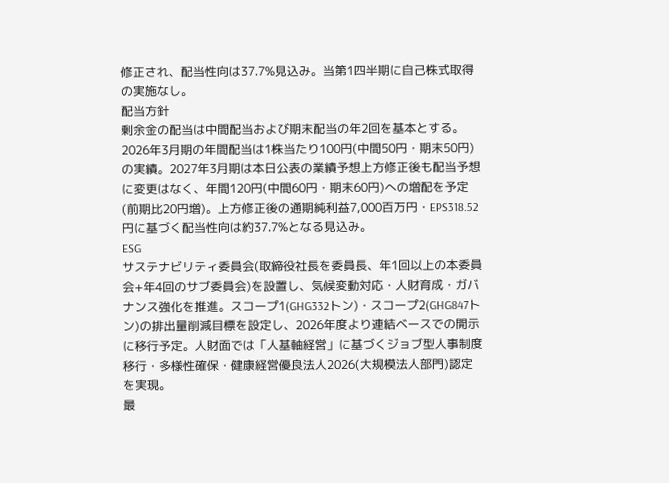修正され、配当性向は37.7%見込み。当第1四半期に自己株式取得の実施なし。
配当方針
剰余金の配当は中間配当および期末配当の年2回を基本とする。2026年3月期の年間配当は1株当たり100円(中間50円・期末50円)の実績。2027年3月期は本日公表の業績予想上方修正後も配当予想に変更はなく、年間120円(中間60円・期末60円)への増配を予定(前期比20円増)。上方修正後の通期純利益7,000百万円・EPS318.52円に基づく配当性向は約37.7%となる見込み。
ESG
サステナビリティ委員会(取締役社長を委員長、年1回以上の本委員会+年4回のサブ委員会)を設置し、気候変動対応・人財育成・ガバナンス強化を推進。スコープ1(GHG332トン)・スコープ2(GHG847トン)の排出量削減目標を設定し、2026年度より連結ベースでの開示に移行予定。人財面では「人基軸経営」に基づくジョブ型人事制度移行・多様性確保・健康経営優良法人2026(大規模法人部門)認定を実現。
最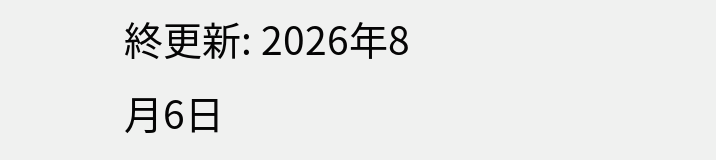終更新: 2026年8月6日